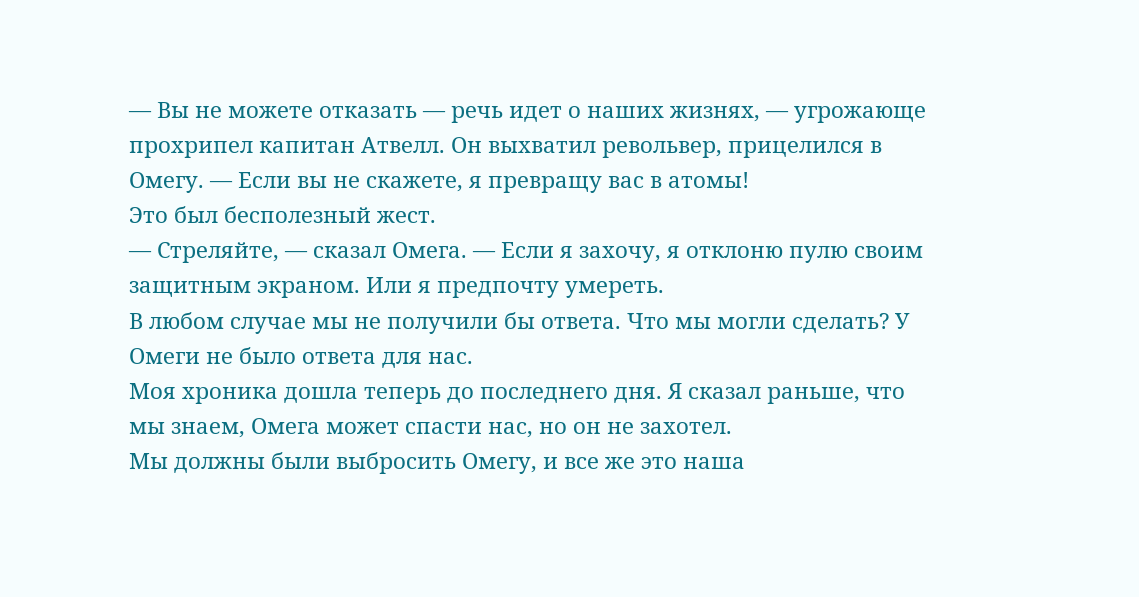— Вы не можете отказать — речь идет о наших жизнях, — угрожающе прохрипел капитан Атвелл. Он выхватил револьвер, прицелился в Омегу. — Если вы не скажете, я превращу вас в атомы!
Это был бесполезный жест.
— Стреляйте, — сказал Омега. — Если я захочу, я отклоню пулю своим защитным экраном. Или я предпочту умереть.
В любом случае мы не получили бы ответа. Что мы могли сделать? У Омеги не было ответа для нас.
Моя хроника дошла теперь до последнего дня. Я сказал раньше, что мы знаем, Омега может спасти нас, но он не захотел.
Мы должны были выбросить Омегу, и все же это наша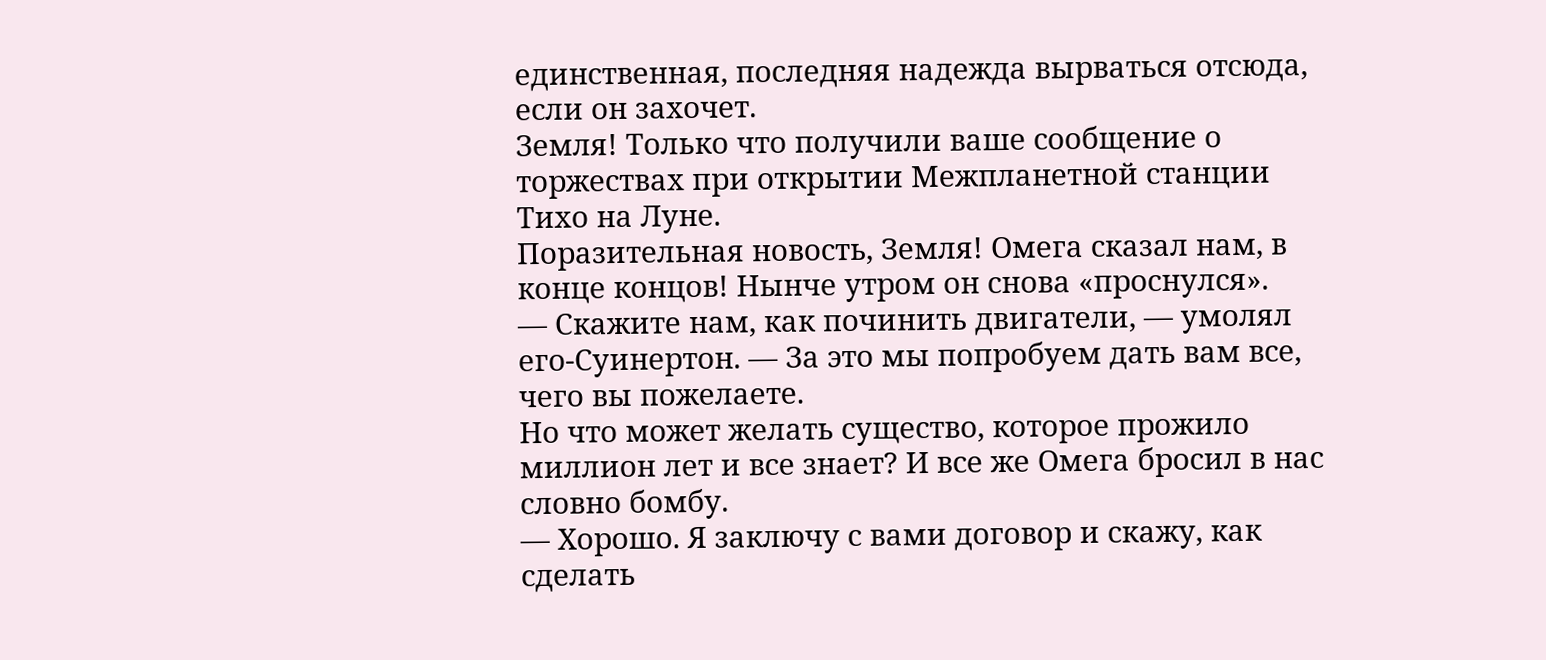единственная, последняя надежда вырваться отсюда, если он захочет.
Земля! Только что получили ваше сообщение о торжествах при открытии Межпланетной станции Тихо на Луне.
Поразительная новость, Земля! Омега сказал нам, в конце концов! Нынче утром он снова «проснулся».
— Скажите нам, как починить двигатели, — умолял его-Суинертон. — За это мы попробуем дать вам все, чего вы пожелаете.
Но что может желать существо, которое прожило миллион лет и все знает? И все же Омега бросил в нас словно бомбу.
— Хорошо. Я заключу с вами договор и скажу, как сделать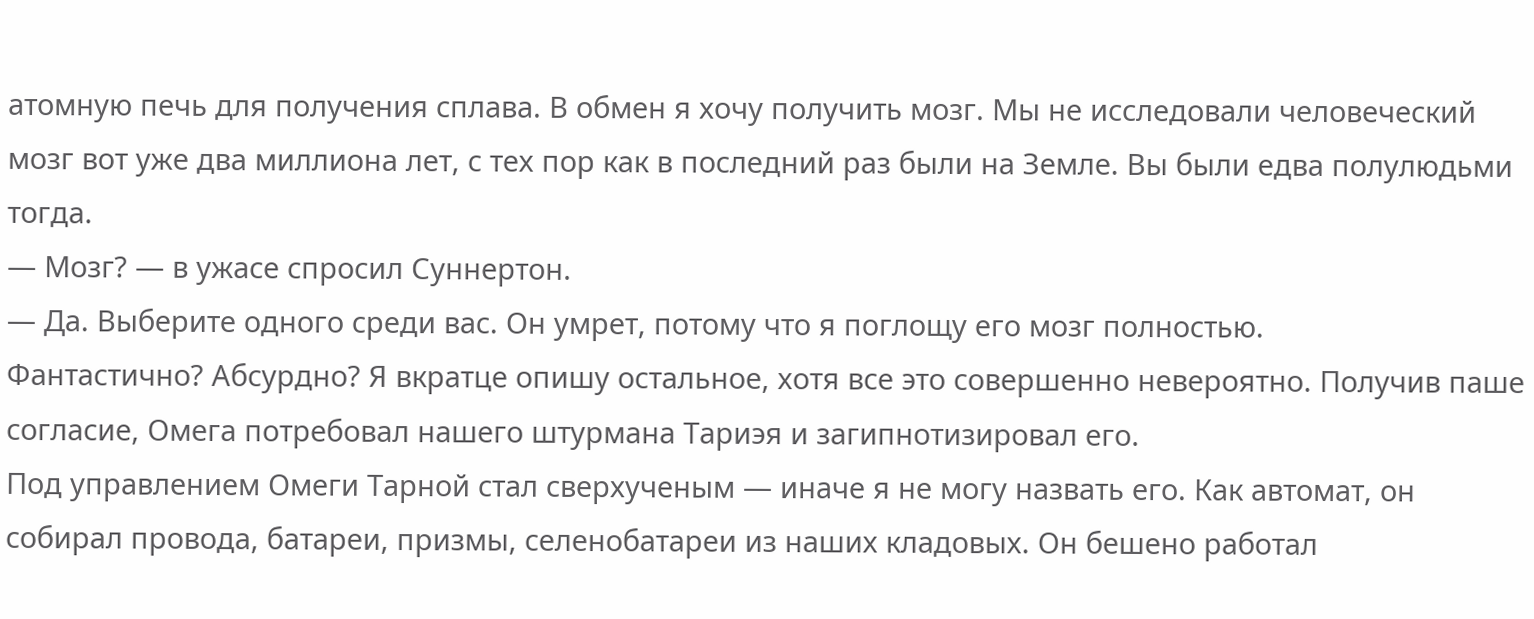атомную печь для получения сплава. В обмен я хочу получить мозг. Мы не исследовали человеческий мозг вот уже два миллиона лет, с тех пор как в последний раз были на Земле. Вы были едва полулюдьми тогда.
— Мозг? — в ужасе спросил Суннертон.
— Да. Выберите одного среди вас. Он умрет, потому что я поглощу его мозг полностью.
Фантастично? Абсурдно? Я вкратце опишу остальное, хотя все это совершенно невероятно. Получив паше согласие, Омега потребовал нашего штурмана Тариэя и загипнотизировал его.
Под управлением Омеги Тарной стал сверхученым — иначе я не могу назвать его. Как автомат, он собирал провода, батареи, призмы, селенобатареи из наших кладовых. Он бешено работал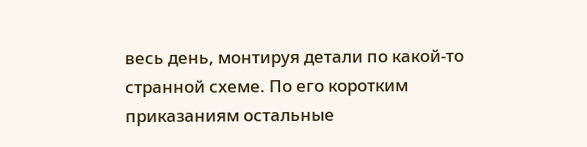весь день, монтируя детали по какой-то странной схеме. По его коротким приказаниям остальные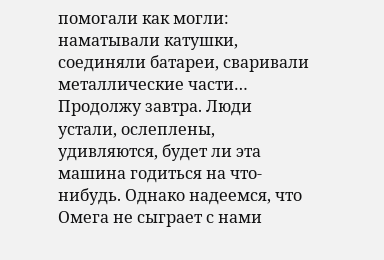помогали как могли: наматывали катушки, соединяли батареи, сваривали металлические части…
Продолжу завтра. Люди устали, ослеплены, удивляются, будет ли эта машина годиться на что-нибудь. Однако надеемся, что Омега не сыграет с нами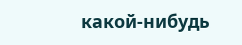какой-нибудь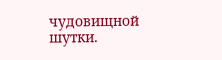чудовищной шутки.